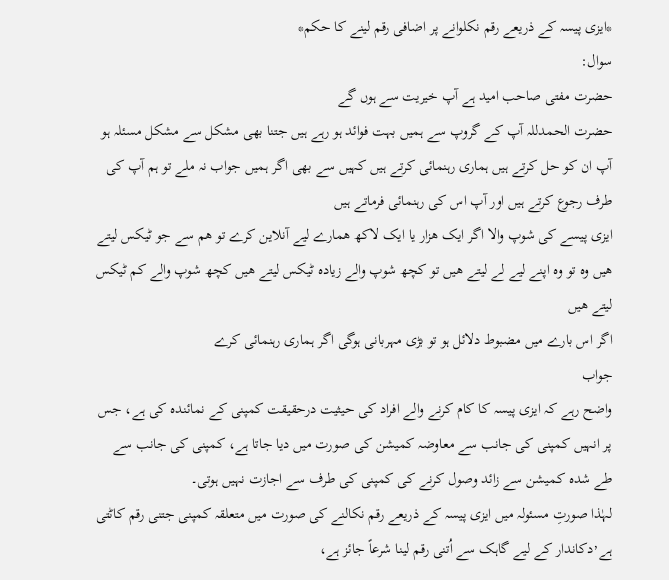*ایزی پیسہ کے ذریعے رقم نکلوانے پر اضافی رقم لینے کا حکم*
سوال:
حضرت مفتی صاحب امید ہے آپ خیریت سے ہوں گے
حضرت الحمدللہ آپ کے گروپ سے ہمیں بہت فوائد ہو رہے ہیں جتنا بھی مشکل سے مشکل مسئلہ ہو آپ ان کو حل کرتے ہیں ہماری رہنمائی کرتے ہیں کہیں سے بھی اگر ہمیں جواب نہ ملے تو ہم آپ کی طرف رجوع کرتے ہیں اور آپ اس کی رہنمائی فرماتے ہیں
ایزی پیسے کی شوپ والا اگر ایک ھزار یا ایک لاکھ ھمارے لیے آنلاین کرے تو ھم سے جو ٹیکس لیتے ھیں وه تو وه اپنے لیے لے لیتے ھیں تو کچھ شوپ والے زیاده ٹیکس لیتے ھیں کچھ شوپ والے کم ٹیکس لیتے ھیں
اگر اس بارے میں مضبوط دلائل ہو تو بڑی مہربانی ہوگی اگر ہماری رہنمائی کرے
جواب
واضح رہے کہ ایزی پیسہ کا کام کرنے والے افراد کی حیثیت درحقیقت کمپنی کے نمائندہ کی ہے، جس پر انہیں کمپنی کی جانب سے معاوضہ کمیشن کی صورت میں دیا جاتا ہے، کمپنی کی جانب سے طے شدہ کمیشن سے زائد وصول کرنے کی کمپنی کی طرف سے اجازت نہیں ہوتی۔
لہٰذا صورتِ مسئولہ میں ایزی پیسہ کے ذریعے رقم نکالنے کی صورت میں متعلقہ کمپنی جتنی رقم کاٹتی ہے٬دکاندار کے لیے گاہک سے اُتنی رقم لینا شرعاً جائز ہے،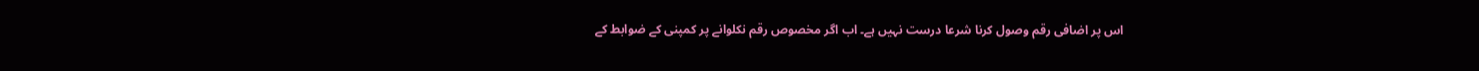اس پر اضافی رقم وصول کرنا شرعا درست نہیں ہے۔ اب اگر مخصوص رقم نکلوانے پر کمپنی کے ضوابط کے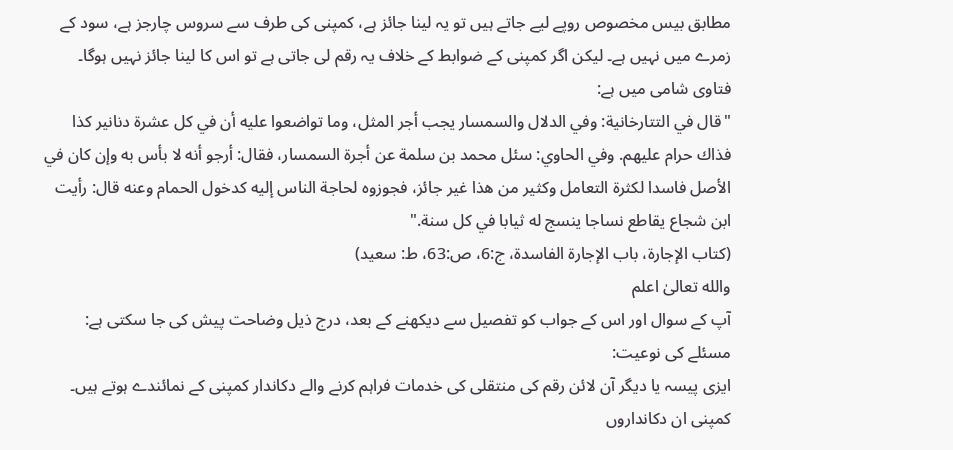مطابق بیس مخصوص روپے لیے جاتے ہیں تو یہ لینا جائز ہے، کمپنی کی طرف سے سروس چارجز ہے، سود کے زمرے میں نہیں ہے۔ لیکن اگر کمپنی کے ضوابط کے خلاف یہ رقم لی جاتی ہے تو اس کا لینا جائز نہیں ہوگا۔
فتاوی شامی میں ہے:
"قال في التتارخانية: وفي الدلال والسمسار يجب أجر المثل، وما تواضعوا عليه أن في كل عشرة دنانير كذا فذاك حرام عليهم. وفي الحاوي: سئل محمد بن سلمة عن أجرة السمسار، فقال: أرجو أنه لا بأس به وإن كان في الأصل فاسدا لكثرة التعامل وكثير من هذا غير جائز، فجوزوه لحاجة الناس إليه كدخول الحمام وعنه قال: رأيت ابن شجاع يقاطع نساجا ينسج له ثيابا في كل سنة."
(كتاب الإجارة، باب الإجارة الفاسدة، ج:6، ص:63، ط: سعيد)
والله تعالیٰ اعلم
آپ کے سوال اور اس کے جواب کو تفصیل سے دیکھنے کے بعد، درج ذیل وضاحت پیش کی جا سکتی ہے:
مسئلے کی نوعیت:
ایزی پیسہ یا دیگر آن لائن رقم کی منتقلی کی خدمات فراہم کرنے والے دکاندار کمپنی کے نمائندے ہوتے ہیں۔ کمپنی ان دکانداروں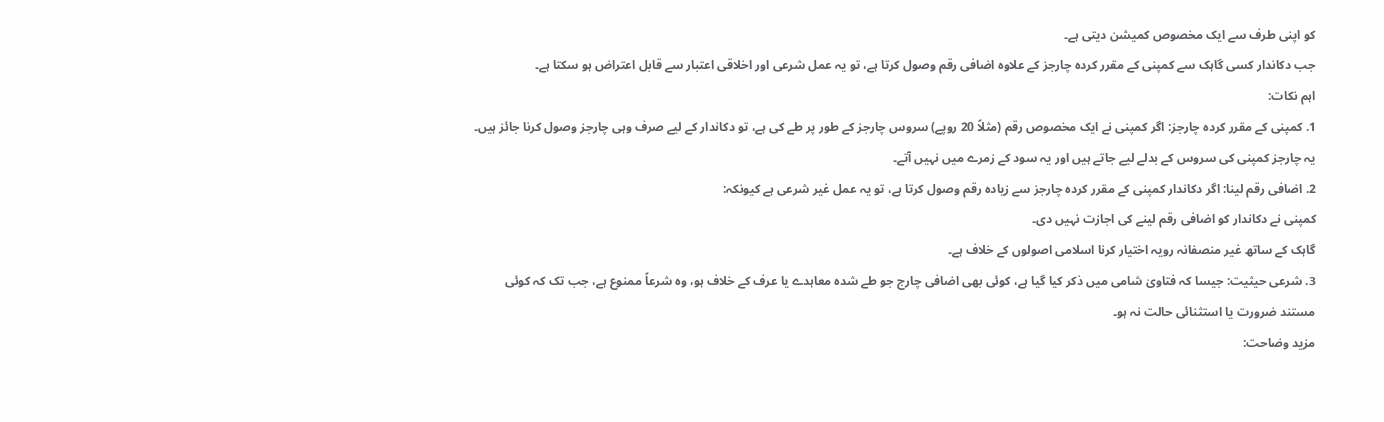کو اپنی طرف سے ایک مخصوص کمیشن دیتی ہے۔
جب دکاندار کسی گاہک سے کمپنی کے مقرر کردہ چارجز کے علاوہ اضافی رقم وصول کرتا ہے، تو یہ عمل شرعی اور اخلاقی اعتبار سے قابل اعتراض ہو سکتا ہے۔
اہم نکات:
1. کمپنی کے مقرر کردہ چارجز: اگر کمپنی نے ایک مخصوص رقم (مثلاً 20 روپے) سروس چارجز کے طور پر طے کی ہے، تو دکاندار کے لیے صرف وہی چارجز وصول کرنا جائز ہیں۔ یہ چارجز کمپنی کی سروس کے بدلے لیے جاتے ہیں اور یہ سود کے زمرے میں نہیں آتے۔
2. اضافی رقم لینا: اگر دکاندار کمپنی کے مقرر کردہ چارجز سے زیادہ رقم وصول کرتا ہے، تو یہ عمل غیر شرعی ہے کیونکہ:
کمپنی نے دکاندار کو اضافی رقم لینے کی اجازت نہیں دی۔
گاہک کے ساتھ غیر منصفانہ رویہ اختیار کرنا اسلامی اصولوں کے خلاف ہے۔
3. شرعی حیثیت: جیسا کہ فتاویٰ شامی میں ذکر کیا گیا ہے، کوئی بھی اضافی چارج جو طے شدہ معاہدے یا عرف کے خلاف ہو، وہ شرعاً ممنوع ہے، جب تک کہ کوئی مستند ضرورت یا استثنائی حالت نہ ہو۔
مزید وضاحت: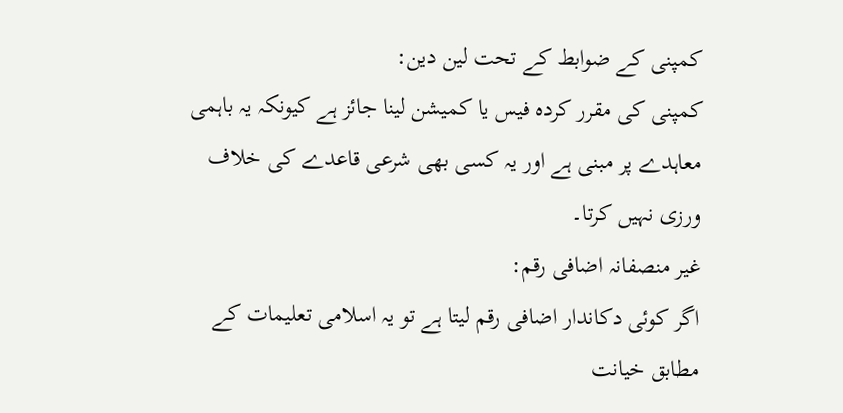کمپنی کے ضوابط کے تحت لین دین:
کمپنی کی مقرر کردہ فیس یا کمیشن لینا جائز ہے کیونکہ یہ باہمی معاہدے پر مبنی ہے اور یہ کسی بھی شرعی قاعدے کی خلاف ورزی نہیں کرتا۔
غیر منصفانہ اضافی رقم:
اگر کوئی دکاندار اضافی رقم لیتا ہے تو یہ اسلامی تعلیمات کے مطابق خیانت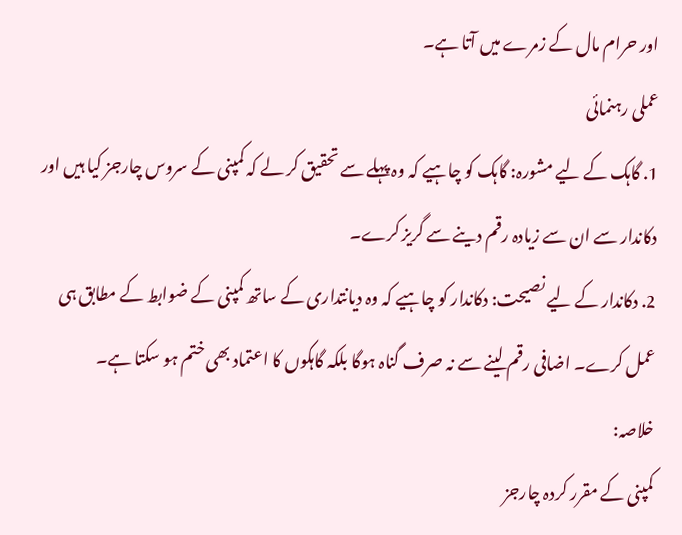اور حرام مال کے زمرے میں آتا ہے۔
عملی رہنمائی
1. گاہک کے لیے مشورہ: گاہک کو چاہیے کہ وہ پہلے سے تحقیق کر لے کہ کمپنی کے سروس چارجز کیا ہیں اور دکاندار سے ان سے زیادہ رقم دینے سے گریز کرے۔
2. دکاندار کے لیے نصیحت: دکاندار کو چاہیے کہ وہ دیانتداری کے ساتھ کمپنی کے ضوابط کے مطابق ہی عمل کرے۔ اضافی رقم لینے سے نہ صرف گناہ ہوگا بلکہ گاہکوں کا اعتماد بھی ختم ہو سکتا ہے۔
خلاصہ:
کمپنی کے مقرر کردہ چارجز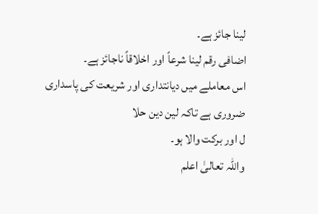لینا جائز ہے۔
اضافی رقم لینا شرعاً اور اخلاقاً ناجائز ہے۔
اس معاملے میں دیانتداری اور شریعت کی پاسداری ضروری ہے تاکہ لین دین حلا
ل اور برکت والا ہو۔
واللہ تعالیٰ اعلم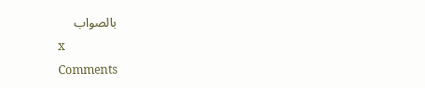بالصواب
x
Comments